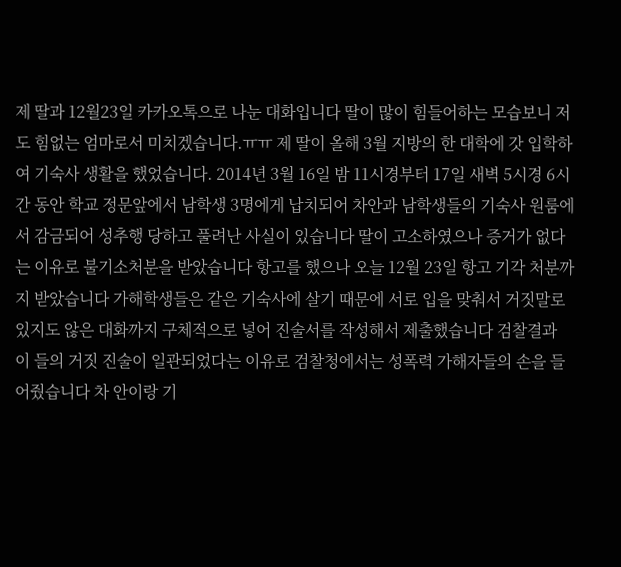제 딸과 12월23일 카카오톡으로 나눈 대화입니다 딸이 많이 힘들어하는 모습보니 저도 힘없는 엄마로서 미치겠습니다.ㅠㅠ 제 딸이 올해 3월 지방의 한 대학에 갓 입학하여 기숙사 생활을 했었습니다. 2014년 3월 16일 밤 11시경부터 17일 새벽 5시경 6시간 동안 학교 정문앞에서 남학생 3명에게 납치되어 차안과 남학생들의 기숙사 원룸에서 감금되어 성추행 당하고 풀려난 사실이 있습니다 딸이 고소하였으나 증거가 없다는 이유로 불기소처분을 받았습니다 항고를 했으나 오늘 12월 23일 항고 기각 처분까지 받았습니다 가해학생들은 같은 기숙사에 살기 때문에 서로 입을 맞춰서 거짓말로 있지도 않은 대화까지 구체적으로 넣어 진술서를 작성해서 제출했습니다 검찰결과 이 들의 거짓 진술이 일관되었다는 이유로 검찰청에서는 성폭력 가해자들의 손을 들어줬습니다 차 안이랑 기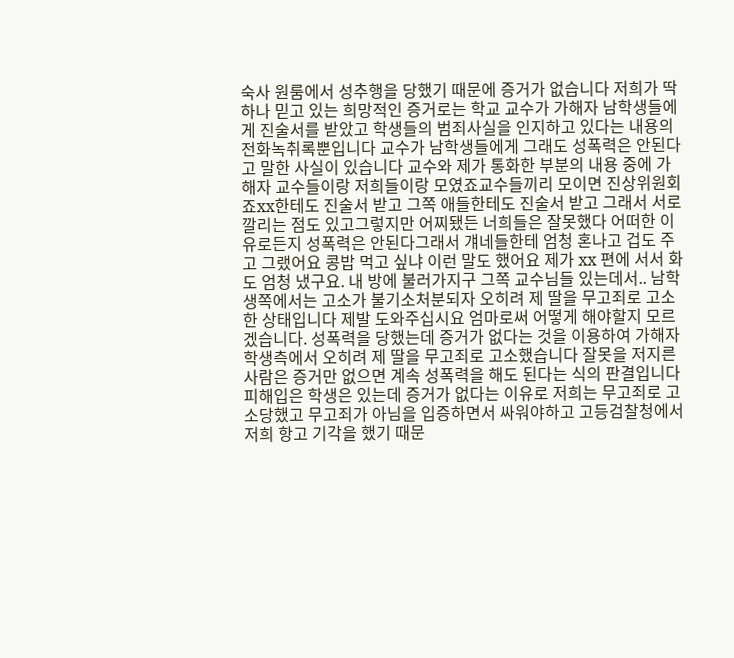숙사 원룸에서 성추행을 당했기 때문에 증거가 없습니다 저희가 딱하나 믿고 있는 희망적인 증거로는 학교 교수가 가해자 남학생들에게 진술서를 받았고 학생들의 범죄사실을 인지하고 있다는 내용의 전화녹취록뿐입니다 교수가 남학생들에게 그래도 성폭력은 안된다고 말한 사실이 있습니다 교수와 제가 통화한 부분의 내용 중에 가해자 교수들이랑 저희들이랑 모였죠교수들끼리 모이면 진상위원회죠xx한테도 진술서 받고 그쪽 애들한테도 진술서 받고 그래서 서로 깔리는 점도 있고그렇지만 어찌됐든 너희들은 잘못했다 어떠한 이유로든지 성폭력은 안된다그래서 걔네들한테 엄청 혼나고 겁도 주고 그랬어요 콩밥 먹고 싶냐 이런 말도 했어요 제가 xx 편에 서서 화도 엄청 냈구요. 내 방에 불러가지구 그쪽 교수님들 있는데서.. 남학생쪽에서는 고소가 불기소처분되자 오히려 제 딸을 무고죄로 고소한 상태입니다 제발 도와주십시요 엄마로써 어떻게 해야할지 모르겠습니다. 성폭력을 당했는데 증거가 없다는 것을 이용하여 가해자 학생측에서 오히려 제 딸을 무고죄로 고소했습니다 잘못을 저지른 사람은 증거만 없으면 계속 성폭력을 해도 된다는 식의 판결입니다 피해입은 학생은 있는데 증거가 없다는 이유로 저희는 무고죄로 고소당했고 무고죄가 아님을 입증하면서 싸워야하고 고등검찰청에서 저희 항고 기각을 했기 때문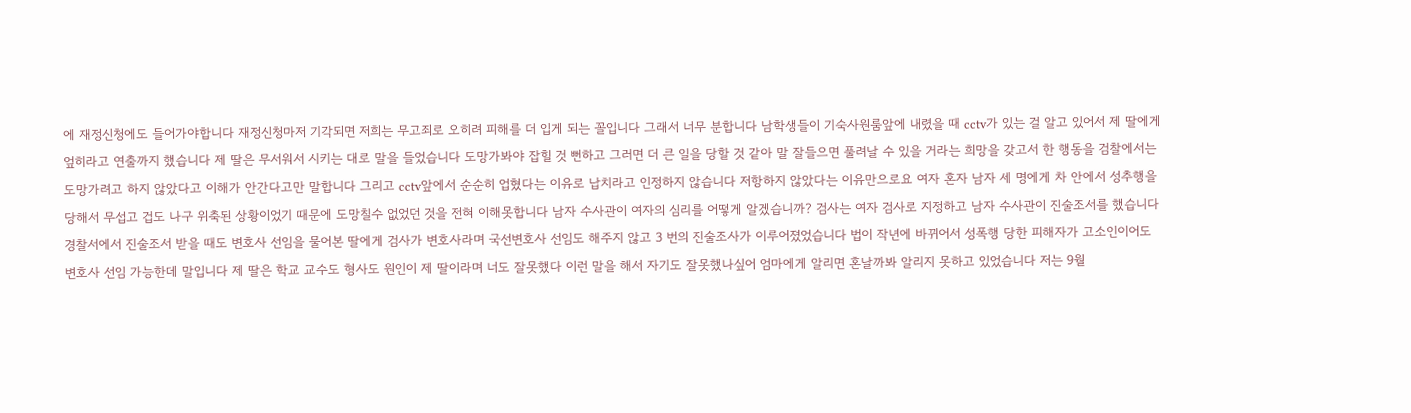에 재정신청에도 들어가야합니다 재정신청마저 기각되면 저희는 무고죄로 오히려 피해를 더 입게 되는 꼴입니다 그래서 너무 분합니다 남학생들이 기숙사원룸앞에 내렸을 때 cctv가 있는 걸 알고 있어서 제 딸에게 엎히라고 연출까지 했습니다 제 딸은 무서워서 시키는 대로 말을 들었습니다 도망가봐야 잡힐 것 뻔하고 그러면 더 큰 일을 당할 것 같아 말 잘들으면 풀려날 수 있을 거라는 희망을 갖고서 한 행동을 검찰에서는 도망가려고 하지 않았다고 이해가 안간다고만 말합니다 그리고 cctv앞에서 순순히 업혔다는 이유로 납치라고 인정하지 않습니다 저항하지 않았다는 이유만으로요 여자 혼자 남자 세 명에게 차 안에서 성추행을 당해서 무섭고 겁도 나구 위축된 상황이었기 때문에 도망칠수 없었던 것을 전혀 이해못합니다 남자 수사관이 여자의 심리를 어떻게 알겠습니까? 검사는 여자 검사로 지정하고 남자 수사관이 진술조서를 했습니다 경찰서에서 진술조서 받을 때도 변호사 선임을 물어본 딸에게 검사가 변호사라며 국선변호사 선임도 해주지 않고 3 번의 진술조사가 이루어졌었습니다 법이 작년에 바뀌어서 성폭행 당한 피해자가 고소인이어도 변호사 선임 가능한데 말입니다 제 딸은 학교 교수도 형사도 원인이 제 딸이라며 너도 잘못했다 이런 말을 해서 자기도 잘못했나싶어 엄마에게 알리면 혼날까봐 알리지 못하고 있었습니다 저는 9월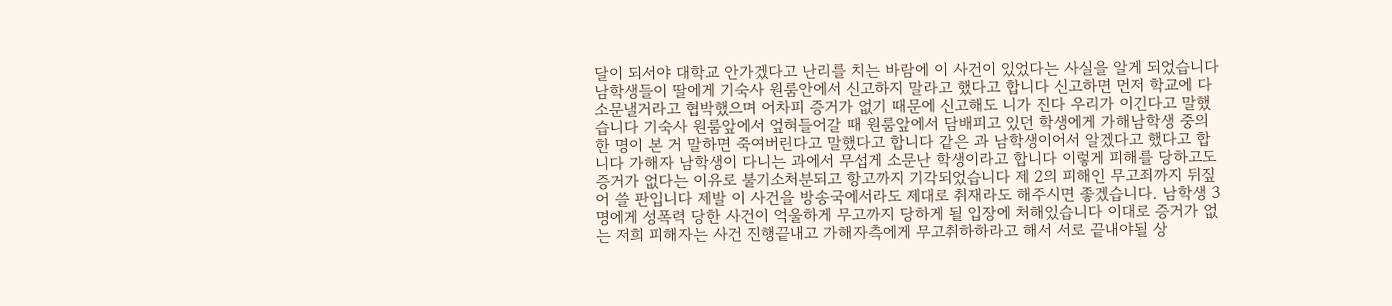달이 되서야 대학교 안가겠다고 난리를 치는 바람에 이 사건이 있었다는 사실을 알게 되었습니다 남학생들이 딸에게 기숙사 원룸안에서 신고하지 말라고 했다고 합니다 신고하면 먼저 학교에 다 소문낼거라고 협박했으며 어차피 증거가 없기 때문에 신고해도 니가 진다 우리가 이긴다고 말했습니다 기숙사 원룸앞에서 엎혀들어갈 때 원룸앞에서 담배피고 있던 학생에게 가해남학생 중의 한 명이 본 거 말하면 죽여버린다고 말했다고 합니다 같은 과 남학생이어서 알겠다고 했다고 합니다 가해자 남학생이 다니는 과에서 무섭게 소문난 학생이라고 합니다 이렇게 피해를 당하고도 증거가 없다는 이유로 불기소처분되고 항고까지 기각되었습니다 제 2의 피해인 무고죄까지 뒤짚어 쓸 판입니다 제발 이 사건을 방송국에서라도 제대로 취재라도 해주시면 좋겠습니다. 남학생 3명에게 성폭력 당한 사건이 억울하게 무고까지 당하게 될 입장에 처해있습니다 이대로 증거가 없는 저희 피해자는 사건 진행끝내고 가해자측에게 무고취하하라고 해서 서로 끝내야될 상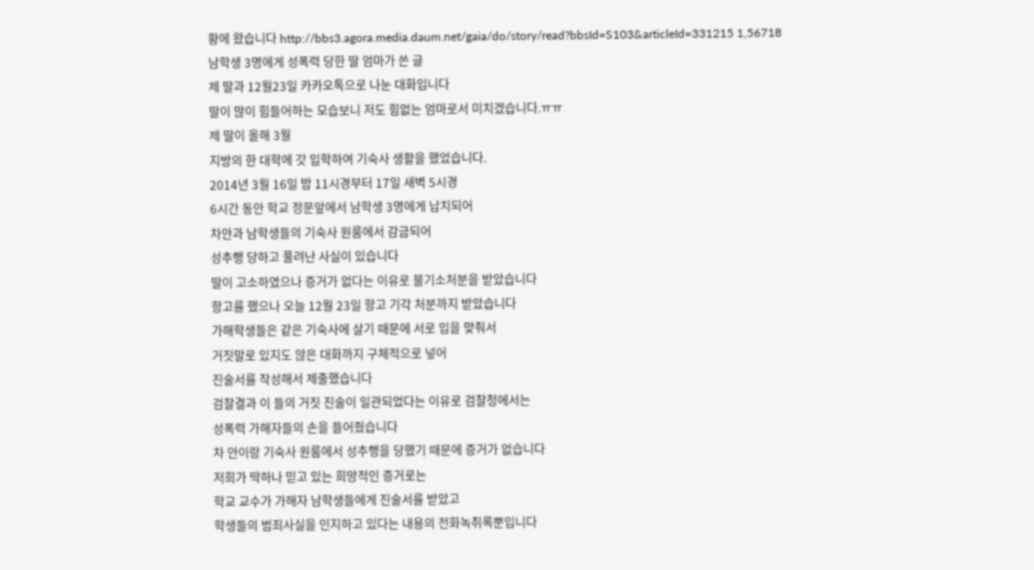황에 왔습니다 http://bbs3.agora.media.daum.net/gaia/do/story/read?bbsId=S103&articleId=331215 1,56718
남학생 3명에게 성폭력 당한 딸 엄마가 쓴 글
제 딸과 12월23일 카카오톡으로 나눈 대화입니다
딸이 많이 힘들어하는 모습보니 저도 힘없는 엄마로서 미치겠습니다.ㅠㅠ
제 딸이 올해 3월
지방의 한 대학에 갓 입학하여 기숙사 생활을 했었습니다.
2014년 3월 16일 밤 11시경부터 17일 새벽 5시경
6시간 동안 학교 정문앞에서 남학생 3명에게 납치되어
차안과 남학생들의 기숙사 원룸에서 감금되어
성추행 당하고 풀려난 사실이 있습니다
딸이 고소하였으나 증거가 없다는 이유로 불기소처분을 받았습니다
항고를 했으나 오늘 12월 23일 항고 기각 처분까지 받았습니다
가해학생들은 같은 기숙사에 살기 때문에 서로 입을 맞춰서
거짓말로 있지도 않은 대화까지 구체적으로 넣어
진술서를 작성해서 제출했습니다
검찰결과 이 들의 거짓 진술이 일관되었다는 이유로 검찰청에서는
성폭력 가해자들의 손을 들어줬습니다
차 안이랑 기숙사 원룸에서 성추행을 당했기 때문에 증거가 없습니다
저희가 딱하나 믿고 있는 희망적인 증거로는
학교 교수가 가해자 남학생들에게 진술서를 받았고
학생들의 범죄사실을 인지하고 있다는 내용의 전화녹취록뿐입니다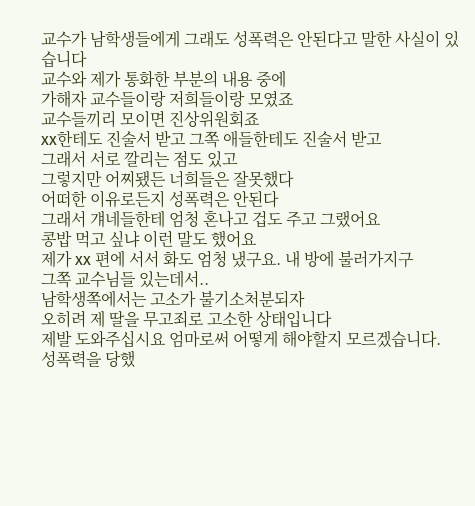교수가 남학생들에게 그래도 성폭력은 안된다고 말한 사실이 있습니다
교수와 제가 통화한 부분의 내용 중에
가해자 교수들이랑 저희들이랑 모였죠
교수들끼리 모이면 진상위원회죠
xx한테도 진술서 받고 그쪽 애들한테도 진술서 받고
그래서 서로 깔리는 점도 있고
그렇지만 어찌됐든 너희들은 잘못했다
어떠한 이유로든지 성폭력은 안된다
그래서 걔네들한테 엄청 혼나고 겁도 주고 그랬어요
콩밥 먹고 싶냐 이런 말도 했어요
제가 xx 편에 서서 화도 엄청 냈구요. 내 방에 불러가지구
그쪽 교수님들 있는데서..
남학생쪽에서는 고소가 불기소처분되자
오히려 제 딸을 무고죄로 고소한 상태입니다
제발 도와주십시요 엄마로써 어떻게 해야할지 모르겠습니다.
성폭력을 당했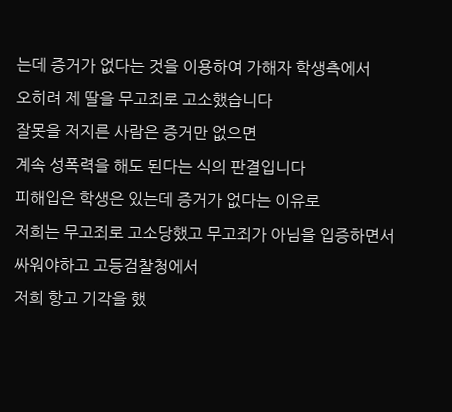는데 증거가 없다는 것을 이용하여 가해자 학생측에서
오히려 제 딸을 무고죄로 고소했습니다
잘못을 저지른 사람은 증거만 없으면
계속 성폭력을 해도 된다는 식의 판결입니다
피해입은 학생은 있는데 증거가 없다는 이유로
저희는 무고죄로 고소당했고 무고죄가 아님을 입증하면서
싸워야하고 고등검찰청에서
저희 항고 기각을 했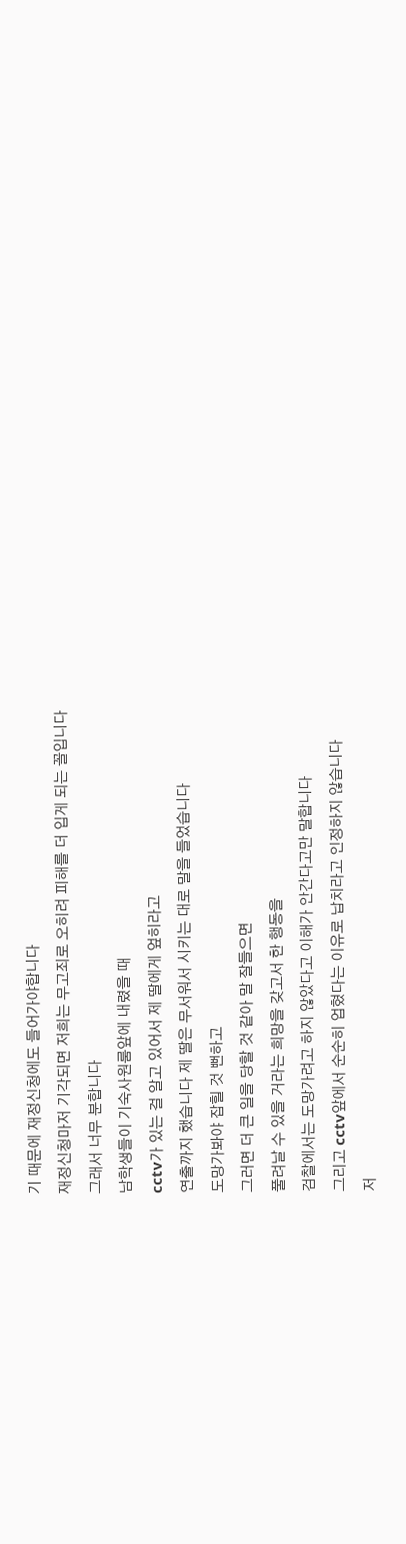기 때문에 재정신청에도 들어가야합니다
재정신청마저 기각되면 저희는 무고죄로 오히려 피해를 더 입게 되는 꼴입니다
그래서 너무 분합니다
남학생들이 기숙사원룸앞에 내렸을 때
cctv가 있는 걸 알고 있어서 제 딸에게 엎히라고
연출까지 했습니다 제 딸은 무서워서 시키는 대로 말을 들었습니다
도망가봐야 잡힐 것 뻔하고
그러면 더 큰 일을 당할 것 같아 말 잘들으면
풀려날 수 있을 거라는 희망을 갖고서 한 행동을
검찰에서는 도망가려고 하지 않았다고 이해가 안간다고만 말합니다
그리고 cctv앞에서 순순히 업혔다는 이유로 납치라고 인정하지 않습니다
저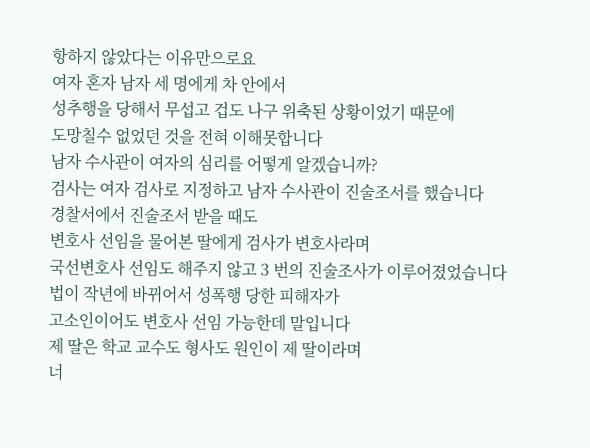항하지 않았다는 이유만으로요
여자 혼자 남자 세 명에게 차 안에서
성추행을 당해서 무섭고 겁도 나구 위축된 상황이었기 때문에
도망칠수 없었던 것을 전혀 이해못합니다
남자 수사관이 여자의 심리를 어떻게 알겠습니까?
검사는 여자 검사로 지정하고 남자 수사관이 진술조서를 했습니다
경찰서에서 진술조서 받을 때도
변호사 선임을 물어본 딸에게 검사가 변호사라며
국선변호사 선임도 해주지 않고 3 번의 진술조사가 이루어졌었습니다
법이 작년에 바뀌어서 성폭행 당한 피해자가
고소인이어도 변호사 선임 가능한데 말입니다
제 딸은 학교 교수도 형사도 원인이 제 딸이라며
너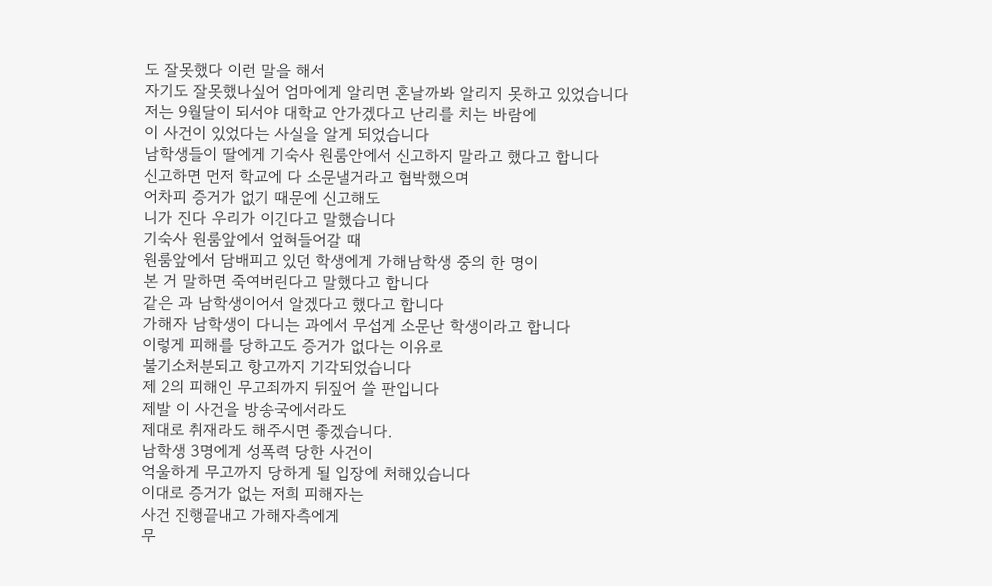도 잘못했다 이런 말을 해서
자기도 잘못했나싶어 엄마에게 알리면 혼날까봐 알리지 못하고 있었습니다
저는 9월달이 되서야 대학교 안가겠다고 난리를 치는 바람에
이 사건이 있었다는 사실을 알게 되었습니다
남학생들이 딸에게 기숙사 원룸안에서 신고하지 말라고 했다고 합니다
신고하면 먼저 학교에 다 소문낼거라고 협박했으며
어차피 증거가 없기 때문에 신고해도
니가 진다 우리가 이긴다고 말했습니다
기숙사 원룸앞에서 엎혀들어갈 때
원룸앞에서 담배피고 있던 학생에게 가해남학생 중의 한 명이
본 거 말하면 죽여버린다고 말했다고 합니다
같은 과 남학생이어서 알겠다고 했다고 합니다
가해자 남학생이 다니는 과에서 무섭게 소문난 학생이라고 합니다
이렇게 피해를 당하고도 증거가 없다는 이유로
불기소처분되고 항고까지 기각되었습니다
제 2의 피해인 무고죄까지 뒤짚어 쓸 판입니다
제발 이 사건을 방송국에서라도
제대로 취재라도 해주시면 좋겠습니다.
남학생 3명에게 성폭력 당한 사건이
억울하게 무고까지 당하게 될 입장에 처해있습니다
이대로 증거가 없는 저희 피해자는
사건 진행끝내고 가해자측에게
무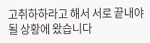고취하하라고 해서 서로 끝내야될 상황에 왔습니다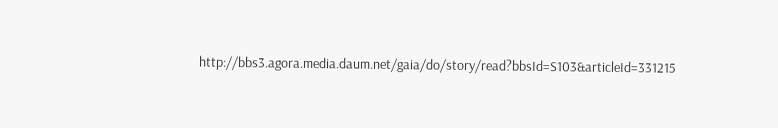http://bbs3.agora.media.daum.net/gaia/do/story/read?bbsId=S103&articleId=331215